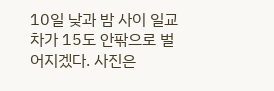10일 낮과 밤 사이 일교차가 15도 안팎으로 벌어지겠다. 사진은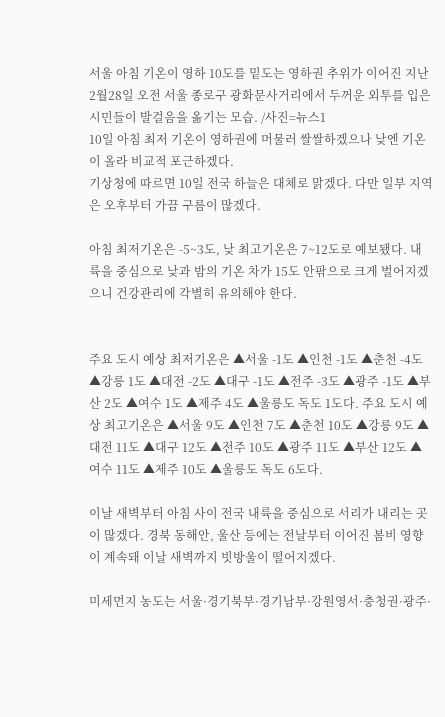서울 아침 기온이 영하 10도를 밑도는 영하권 추위가 이어진 지난 2월28일 오전 서울 종로구 광화문사거리에서 두꺼운 외투를 입은 시민들이 발걸음을 옮기는 모습. /사진=뉴스1
10일 아침 최저 기온이 영하권에 머물러 쌀쌀하겠으나 낮엔 기온이 올라 비교적 포근하겠다.
기상청에 따르면 10일 전국 하늘은 대체로 맑겠다. 다만 일부 지역은 오후부터 가끔 구름이 많겠다.

아침 최저기온은 -5~3도, 낮 최고기온은 7~12도로 예보됐다. 내륙을 중심으로 낮과 밤의 기온 차가 15도 안팎으로 크게 벌어지겠으니 건강관리에 각별히 유의해야 한다.


주요 도시 예상 최저기온은 ▲서울 -1도 ▲인천 -1도 ▲춘천 -4도 ▲강릉 1도 ▲대전 -2도 ▲대구 -1도 ▲전주 -3도 ▲광주 -1도 ▲부산 2도 ▲여수 1도 ▲제주 4도 ▲울릉도 독도 1도다. 주요 도시 예상 최고기온은 ▲서울 9도 ▲인천 7도 ▲춘천 10도 ▲강릉 9도 ▲대전 11도 ▲대구 12도 ▲전주 10도 ▲광주 11도 ▲부산 12도 ▲여수 11도 ▲제주 10도 ▲울릉도 독도 6도다.

이날 새벽부터 아침 사이 전국 내륙을 중심으로 서리가 내리는 곳이 많겠다. 경북 동해안, 울산 등에는 전날부터 이어진 봄비 영향이 계속돼 이날 새벽까지 빗방울이 떨어지겠다.

미세먼지 농도는 서울·경기북부·경기남부·강원영서·충청권·광주·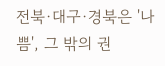전북·대구·경북은 '나쁨', 그 밖의 권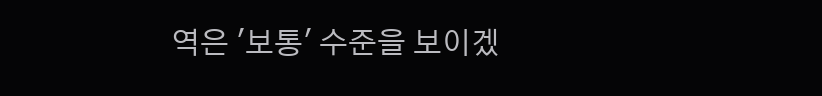역은 '보통' 수준을 보이겠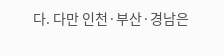다. 다만 인천·부산·경남은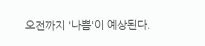오전까지 '나쁨'이 예상된다.